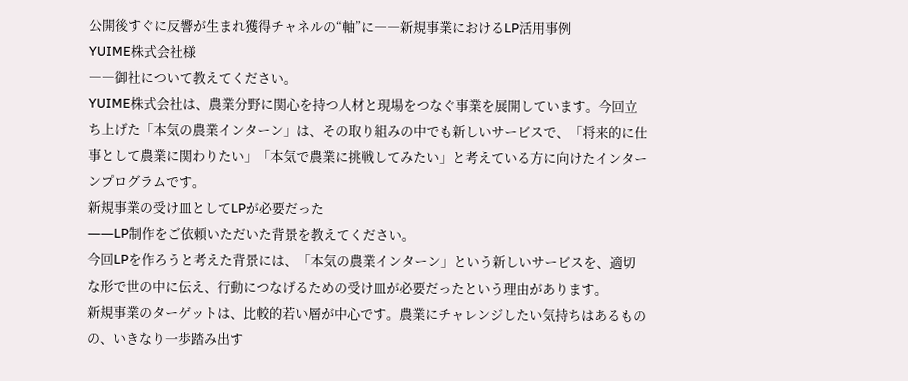公開後すぐに反響が生まれ獲得チャネルの“軸”に――新規事業におけるLP活用事例
YUIME株式会社様
――御社について教えてください。
YUIME株式会社は、農業分野に関心を持つ人材と現場をつなぐ事業を展開しています。今回立ち上げた「本気の農業インターン」は、その取り組みの中でも新しいサービスで、「将来的に仕事として農業に関わりたい」「本気で農業に挑戦してみたい」と考えている方に向けたインターンプログラムです。
新規事業の受け皿としてLPが必要だった
――LP制作をご依頼いただいた背景を教えてください。
今回LPを作ろうと考えた背景には、「本気の農業インターン」という新しいサービスを、適切な形で世の中に伝え、行動につなげるための受け皿が必要だったという理由があります。
新規事業のターゲットは、比較的若い層が中心です。農業にチャレンジしたい気持ちはあるものの、いきなり一歩踏み出す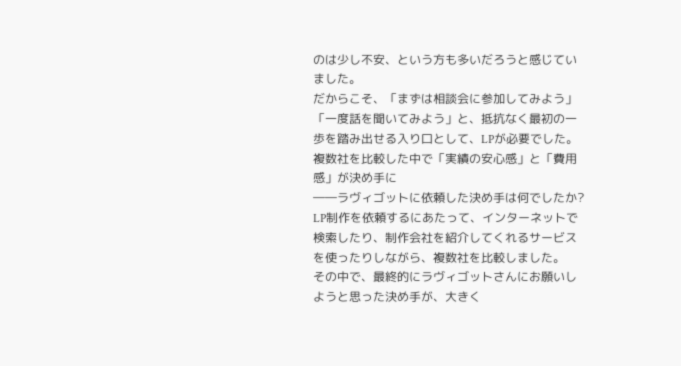のは少し不安、という方も多いだろうと感じていました。
だからこそ、「まずは相談会に参加してみよう」「一度話を聞いてみよう」と、抵抗なく最初の一歩を踏み出せる入り口として、LPが必要でした。
複数社を比較した中で「実績の安心感」と「費用感」が決め手に
――ラヴィゴットに依頼した決め手は何でしたか?
LP制作を依頼するにあたって、インターネットで検索したり、制作会社を紹介してくれるサービスを使ったりしながら、複数社を比較しました。
その中で、最終的にラヴィゴットさんにお願いしようと思った決め手が、大きく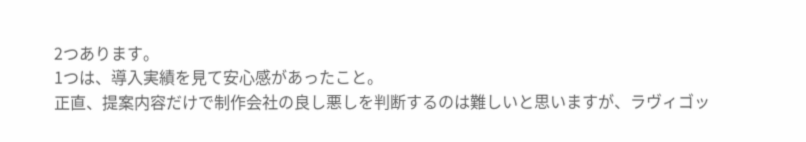2つあります。
1つは、導入実績を見て安心感があったこと。
正直、提案内容だけで制作会社の良し悪しを判断するのは難しいと思いますが、ラヴィゴッ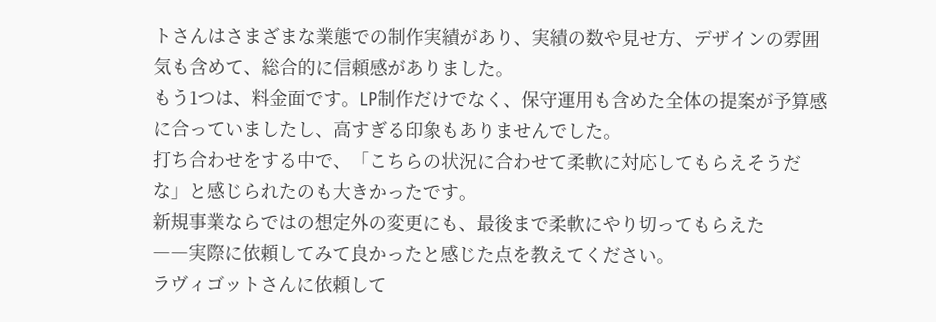トさんはさまざまな業態での制作実績があり、実績の数や見せ方、デザインの雰囲気も含めて、総合的に信頼感がありました。
もう1つは、料金面です。LP制作だけでなく、保守運用も含めた全体の提案が予算感に合っていましたし、高すぎる印象もありませんでした。
打ち合わせをする中で、「こちらの状況に合わせて柔軟に対応してもらえそうだな」と感じられたのも大きかったです。
新規事業ならではの想定外の変更にも、最後まで柔軟にやり切ってもらえた
――実際に依頼してみて良かったと感じた点を教えてください。
ラヴィゴットさんに依頼して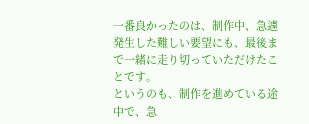一番良かったのは、制作中、急遽発生した難しい要望にも、最後まで一緒に走り切っていただけたことです。
というのも、制作を進めている途中で、急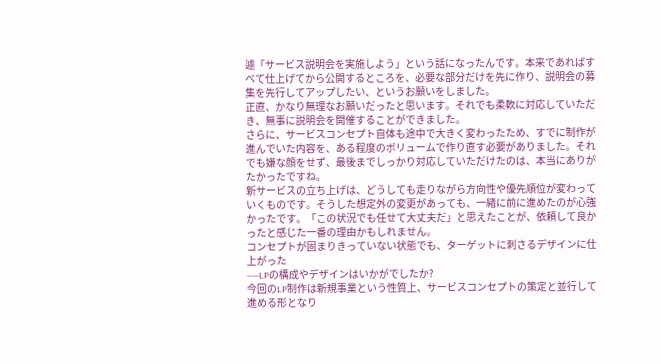遽「サービス説明会を実施しよう」という話になったんです。本来であればすべて仕上げてから公開するところを、必要な部分だけを先に作り、説明会の募集を先行してアップしたい、というお願いをしました。
正直、かなり無理なお願いだったと思います。それでも柔軟に対応していただき、無事に説明会を開催することができました。
さらに、サービスコンセプト自体も途中で大きく変わったため、すでに制作が進んでいた内容を、ある程度のボリュームで作り直す必要がありました。それでも嫌な顔をせず、最後までしっかり対応していただけたのは、本当にありがたかったですね。
新サービスの立ち上げは、どうしても走りながら方向性や優先順位が変わっていくものです。そうした想定外の変更があっても、一緒に前に進めたのが心強かったです。「この状況でも任せて大丈夫だ」と思えたことが、依頼して良かったと感じた一番の理由かもしれません。
コンセプトが固まりきっていない状態でも、ターゲットに刺さるデザインに仕上がった
――LPの構成やデザインはいかがでしたか?
今回のLP制作は新規事業という性質上、サービスコンセプトの策定と並行して進める形となり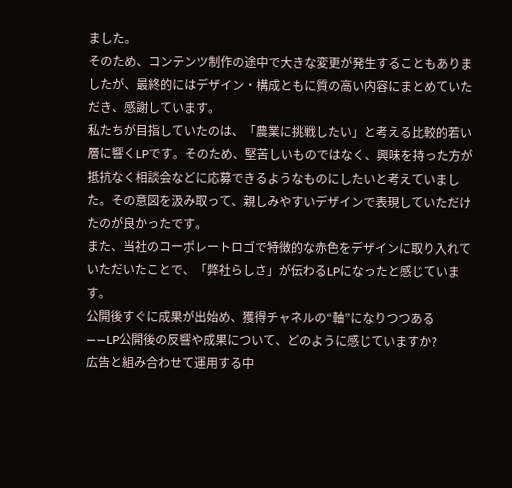ました。
そのため、コンテンツ制作の途中で大きな変更が発生することもありましたが、最終的にはデザイン・構成ともに質の高い内容にまとめていただき、感謝しています。
私たちが目指していたのは、「農業に挑戦したい」と考える比較的若い層に響くLPです。そのため、堅苦しいものではなく、興味を持った方が抵抗なく相談会などに応募できるようなものにしたいと考えていました。その意図を汲み取って、親しみやすいデザインで表現していただけたのが良かったです。
また、当社のコーポレートロゴで特徴的な赤色をデザインに取り入れていただいたことで、「弊社らしさ」が伝わるLPになったと感じています。
公開後すぐに成果が出始め、獲得チャネルの“軸”になりつつある
――LP公開後の反響や成果について、どのように感じていますか?
広告と組み合わせて運用する中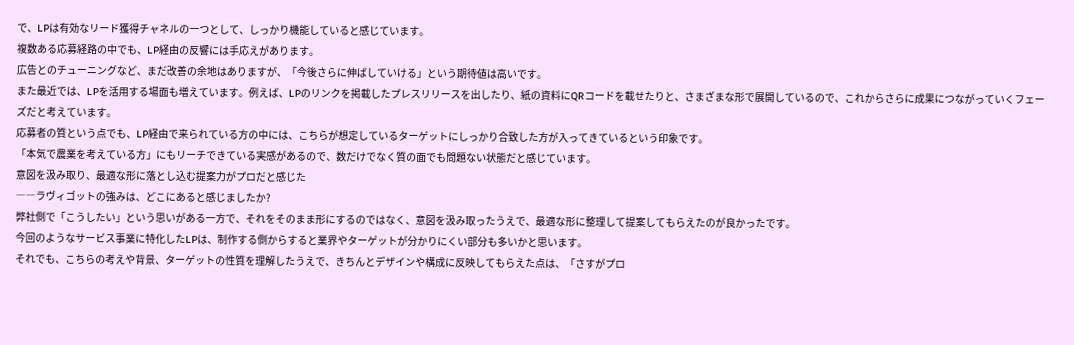で、LPは有効なリード獲得チャネルの一つとして、しっかり機能していると感じています。
複数ある応募経路の中でも、LP経由の反響には手応えがあります。
広告とのチューニングなど、まだ改善の余地はありますが、「今後さらに伸ばしていける」という期待値は高いです。
また最近では、LPを活用する場面も増えています。例えば、LPのリンクを掲載したプレスリリースを出したり、紙の資料にQRコードを載せたりと、さまざまな形で展開しているので、これからさらに成果につながっていくフェーズだと考えています。
応募者の質という点でも、LP経由で来られている方の中には、こちらが想定しているターゲットにしっかり合致した方が入ってきているという印象です。
「本気で農業を考えている方」にもリーチできている実感があるので、数だけでなく質の面でも問題ない状態だと感じています。
意図を汲み取り、最適な形に落とし込む提案力がプロだと感じた
――ラヴィゴットの強みは、どこにあると感じましたか?
弊社側で「こうしたい」という思いがある一方で、それをそのまま形にするのではなく、意図を汲み取ったうえで、最適な形に整理して提案してもらえたのが良かったです。
今回のようなサービス事業に特化したLPは、制作する側からすると業界やターゲットが分かりにくい部分も多いかと思います。
それでも、こちらの考えや背景、ターゲットの性質を理解したうえで、きちんとデザインや構成に反映してもらえた点は、「さすがプロ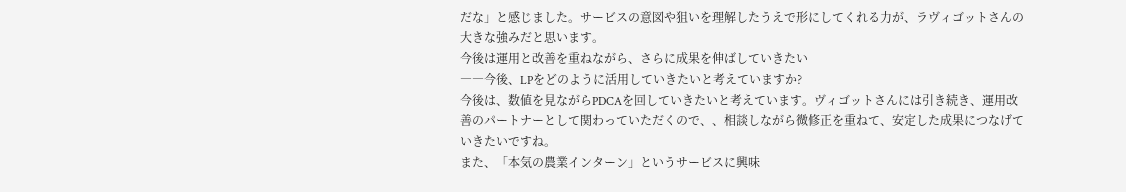だな」と感じました。サービスの意図や狙いを理解したうえで形にしてくれる力が、ラヴィゴットさんの大きな強みだと思います。
今後は運用と改善を重ねながら、さらに成果を伸ばしていきたい
――今後、LPをどのように活用していきたいと考えていますか?
今後は、数値を見ながらPDCAを回していきたいと考えています。ヴィゴットさんには引き続き、運用改善のパートナーとして関わっていただくので、、相談しながら微修正を重ねて、安定した成果につなげていきたいですね。
また、「本気の農業インターン」というサービスに興味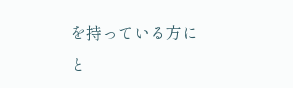を持っている方にと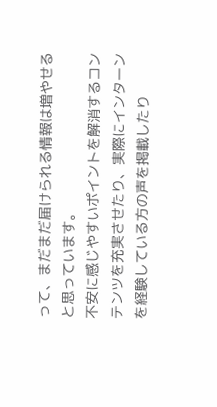って、まだまだ届けられる情報は増やせると思っています。
不安に感じやすいポイントを解消するコンテンツを充実させたり、実際にインターンを経験している方の声を掲載したり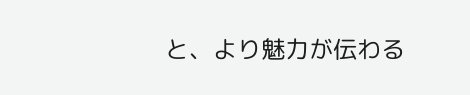と、より魅力が伝わる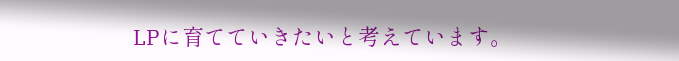LPに育てていきたいと考えています。